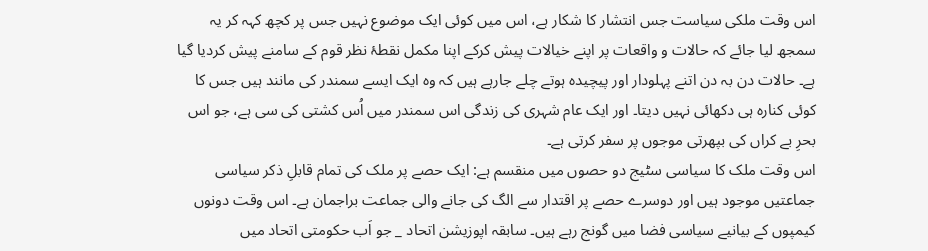اس وقت ملکی سیاست جس انتشار کا شکار ہے، اس میں کوئی ایک موضوع نہیں جس پر کچھ کہہ کر یہ سمجھ لیا جائے کہ حالات و واقعات پر اپنے خیالات پیش کرکے اپنا مکمل نقطۂ نظر قوم کے سامنے پیش کردیا گیا ہے۔ حالات دن بہ دن اتنے پہلودار اور پیچیدہ ہوتے چلے جارہے ہیں کہ وہ ایک ایسے سمندر کی مانند ہیں جس کا کوئی کنارہ ہی دکھائی نہیں دیتا۔ اور ایک عام شہری کی زندگی اس سمندر میں اُس کشتی کی سی ہے، جو اس بحرِ بے کراں کی بپھرتی موجوں پر سفر کرتی ہے۔
اس وقت ملک کا سیاسی سٹیج دو حصوں میں منقسم ہے: ایک حصے پر ملک کی تمام قابلِ ذکر سیاسی جماعتیں موجود ہیں اور دوسرے حصے پر اقتدار سے الگ کی جانے والی جماعت براجمان ہے۔ اس وقت دونوں کیمپوں کے بیانیے سیاسی فضا میں گونج رہے ہیں۔ سابقہ اپوزیشن اتحاد _ جو اَب حکومتی اتحاد میں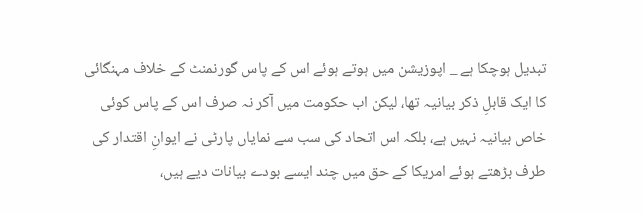تبدیل ہوچکا ہے _ اپوزیشن میں ہوتے ہوئے اس کے پاس گورنمنٹ کے خلاف مہنگائی کا ایک قابلِ ذکر بیانیہ تھا، لیکن اب حکومت میں آکر نہ صرف اس کے پاس کوئی خاص بیانیہ نہیں ہے، بلکہ اس اتحاد کی سب سے نمایاں پارٹی نے ایوانِ اقتدار کی طرف بڑھتے ہوئے امریکا کے حق میں چند ایسے بودے بیانات دیے ہیں،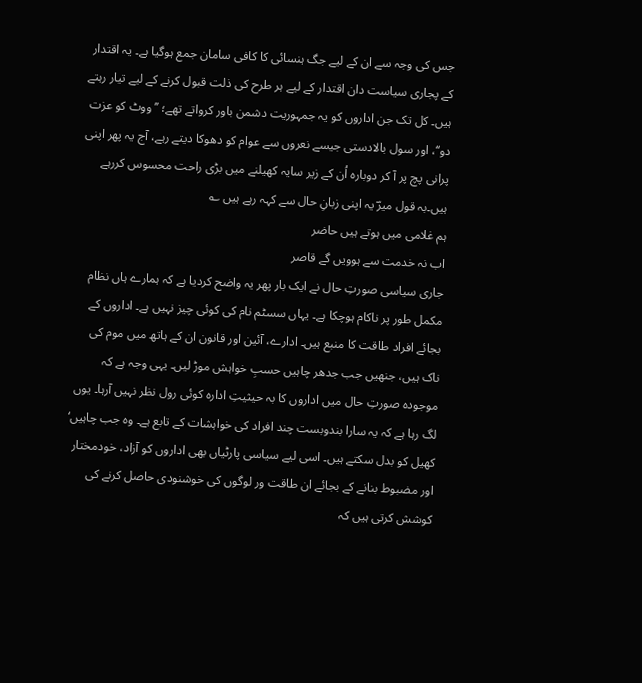جس کی وجہ سے ان کے لیے جگ ہنسائی کا کافی سامان جمع ہوگیا ہے۔ یہ اقتدار کے پجاری سیاست دان اقتدار کے لیے ہر طرح کی ذلت قبول کرنے کے لیے تیار رہتے ہیں۔ کل تک جن اداروں کو یہ جمہوریت دشمن باور کرواتے تھے؛ ’’ووٹ کو عزت دو‘‘، اور سول بالادستی جیسے نعروں سے عوام کو دھوکا دیتے رہے، آج یہ پھر اپنی پرانی پچ پر آ کر دوبارہ اُن کے زیر سایہ کھیلنے میں بڑی راحت محسوس کررہے ہیں۔بہ قول میرؔ یہ اپنی زبانِ حال سے کہہ رہے ہیں ؎
ہم غلامی میں ہوتے ہیں حاضر
اب نہ خدمت سے ہوویں گے قاصر
جاری سیاسی صورتِ حال نے ایک بار پھر یہ واضح کردیا ہے کہ ہمارے ہاں نظام مکمل طور پر ناکام ہوچکا ہے۔ یہاں سسٹم نام کی کوئی چیز نہیں ہے۔ اداروں کے بجائے افراد طاقت کا منبع ہیں۔ ادارے، آئین اور قانون ان کے ہاتھ میں موم کی ناک ہیں، جنھیں جب جدھر چاہیں حسبِ خواہش موڑ لیں۔ یہی وجہ ہے کہ موجودہ صورتِ حال میں اداروں کا بہ حیثیتِ ادارہ کوئی رول نظر نہیں آرہا۔ یوں لگ رہا ہے کہ یہ سارا بندوبست چند افراد کی خواہشات کے تابع ہے۔ وہ جب چاہیں‘ کھیل کو بدل سکتے ہیں۔ اسی لیے سیاسی پارٹیاں بھی اداروں کو آزاد، خودمختار اور مضبوط بنانے کے بجائے ان طاقت ور لوگوں کی خوشنودی حاصل کرنے کی کوشش کرتی ہیں کہ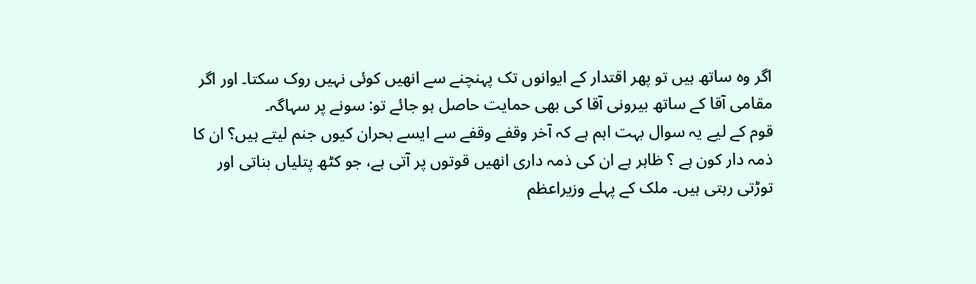اگر وہ ساتھ ہیں تو پھر اقتدار کے ایوانوں تک پہنچنے سے انھیں کوئی نہیں روک سکتا۔ اور اگر مقامی آقا کے ساتھ بیرونی آقا کی بھی حمایت حاصل ہو جائے تو: سونے پر سہاگہ۔
قوم کے لیے یہ سوال بہت اہم ہے کہ آخر وقفے وقفے سے ایسے بحران کیوں جنم لیتے ہیں؟ ان کا ذمہ دار کون ہے ؟ ظاہر ہے ان کی ذمہ داری انھیں قوتوں پر آتی ہے، جو کٹھ پتلیاں بناتی اور توڑتی رہتی ہیں۔ ملک کے پہلے وزیراعظم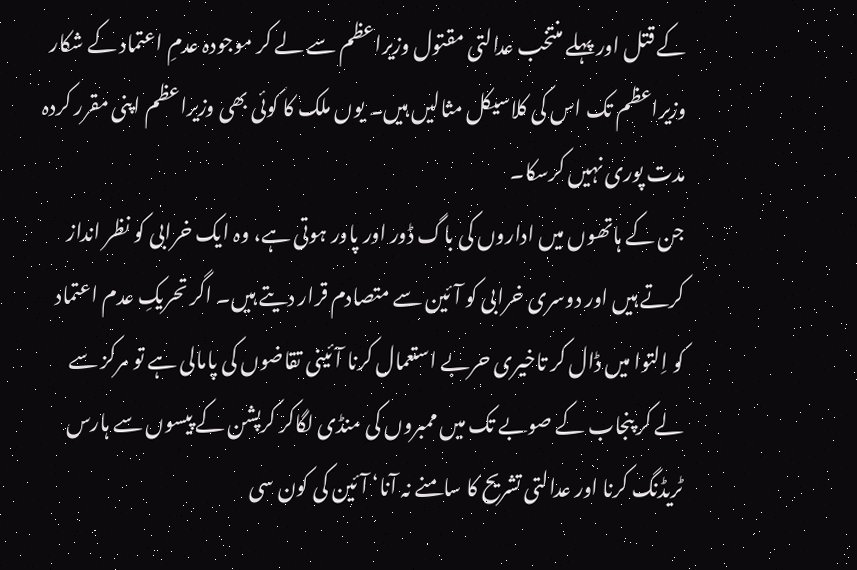کے قتل اور پہلے منتخب عدالتی مقتول وزیراعظم سے لے کر موجودہ عدمِ اعتماد کے شکار وزیراعظم تک اس کی کلاسیکل مثالیں ہیں۔ یوں ملک کا کوئی بھی وزیراعظم اپنی مقرر کردہ مدت پوری نہیں کرسکا۔
جن کے ہاتھوں میں اداروں کی باگ ڈور اور پاور ہوتی ہے، وہ ایک خرابی کو نظر انداز کرتے ہیں اور دوسری خرابی کو آئین سے متصادم قرار دیتے ہیں۔ اگر تحریکِ عدم اعتماد کو اِلتوا میں ڈال کر تاخیری حربے استعمال کرنا آئینی تقاضوں کی پامالی ہے تو مرکز سے لے کر پنجاب کے صوبے تک میں ممبروں کی منڈی لگاکر کرپشن کے پیسوں سے ہارس ٹریڈنگ کرنا اور عدالتی تشریح کا سامنے نہ آنا‘ آئین کی کون سی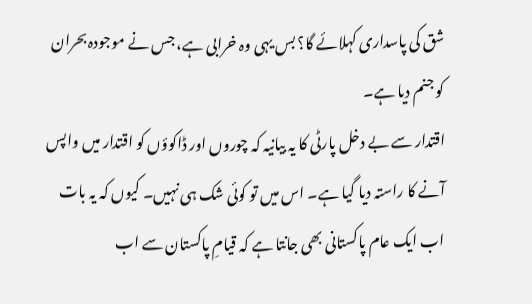شق کی پاسداری کہلائے گا؟ بس یہی وہ خرابی ہے، جس نے موجودہ بحران کو جنم دیا ہے۔
اقتدار سے بے دخل پارٹی کا یہ بیانیہ کہ چوروں اور ڈاکوؤں کو اقتدار میں واپس آنے کا راستہ دیا گیا ہے۔ اس میں تو کوئی شک ہی نہیں۔ کیوں کہ یہ بات اب ایک عام پاکستانی بھی جانتا ہے کہ قیامِ پاکستان سے اب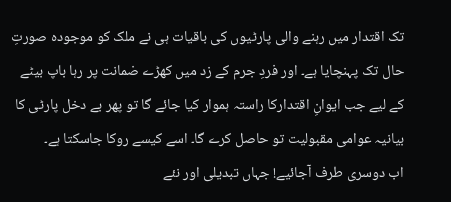تک اقتدار میں رہنے والی پارٹیوں کی باقیات ہی نے ملک کو موجودہ صورتِ حال تک پہنچایا ہے۔ اور فردِ جرم کے زد میں کھڑے ضمانت پر رہا باپ بیٹے کے لیے جب ایوانِ اقتدارکا راستہ ہموار کیا جائے گا تو پھر بے دخل پارٹی کا بیانیہ عوامی مقبولیت تو حاصل کرے گا۔ اسے کیسے روکا جاسکتا ہے۔
اب دوسری طرف آجائیے! جہاں تبدیلی اور نئے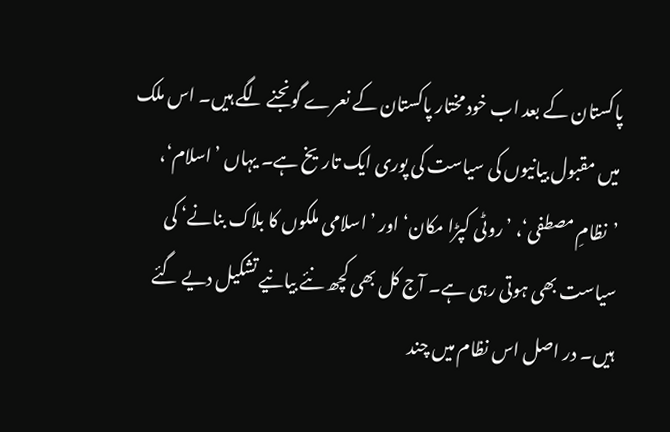پاکستان کے بعد اب خود مختار پاکستان کے نعرے گونجنے لگے ہیں۔ اس ملک میں مقبول بیانیوں کی سیاست کی پوری ایک تاریخ ہے۔ یہاں ’اسلام‘، ’نظامِ مصطفی‘، ’روٹی کپڑا مکان‘ اور ’اسلامی ملکوں کا بلاک بنانے‘ کی سیاست بھی ہوتی رہی ہے۔ آج کل بھی کچھ نئے بیانیے تشکیل دیے گئے ہیں۔ در اصل اس نظام میں چند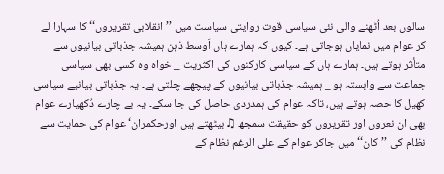سالوں بعد اُٹھنے والی نئی سیاسی قوت روایتی سیاست میں ’’انقلابی تقریروں‘‘ کا سہارا لے کر عوام میں نمایاں ہوجاتی ہے۔ کیوں کہ ہمارے ہاں اَوسط ذہن ہمیشہ جذباتی بیانیوں سے متأثر ہوتے ہیں۔ ہمارے ہاں کے سیاسی کارکنوں کی اکثریت _ خواہ وہ کسی بھی سیاسی جماعت سے وابستہ ہو _ ہمیشہ جذباتی بیانیوں کے پیچھے چلتی ہے۔ یہ جذباتی بیانیے سیاسی کھیل کا حصہ ہوتے ہیں، تاکہ عوام کی ہمدردی حاصل کی جا سکے۔ یہ بے چارے دُکھیارے عوام بھی ان نعروں اور تقریروں کو حقیقت سمجھ ♫بیٹھتے ہیں اورحکمران‘ عوام کی حمایت سے نظام کی ’’کان‘‘ میں جاکر عوام کے علی الرغم نظام کے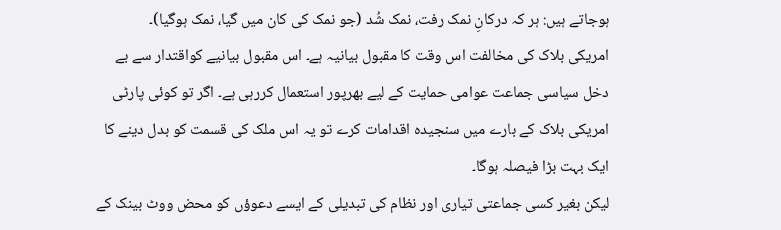ہوجاتے ہیں: ہر کہ درکانِ نمک رفت، نمک شُد (جو نمک کی کان میں گیا، نمک ہوگیا)۔
امریکی بلاک کی مخالفت اس وقت کا مقبول بیانیہ ہے۔ اس مقبول بیانیے کواقتدار سے بے دخل سیاسی جماعت عوامی حمایت کے لیے بھرپور استعمال کررہی ہے۔ اگر تو کوئی پارٹی امریکی بلاک کے بارے میں سنجیدہ اقدامات کرے تو یہ اس ملک کی قسمت کو بدل دینے کا ایک بہت بڑا فیصلہ ہوگا۔
لیکن بغیر کسی جماعتی تیاری اور نظام کی تبدیلی کے ایسے دعوؤں کو محض ووٹ بینک کے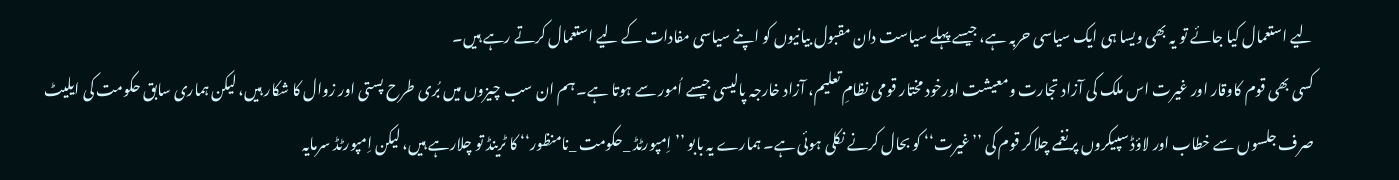لیے استعمال کیا جائے تو یہ بھی ویسا ہی ایک سیاسی حربہ ہے، جیسے پہلے سیاست دان مقبول بیانیوں کو اپنے سیاسی مفادات کے لیے استعمال کرتے رہے ہیں۔
کسی بھی قوم کاوقار اور غیرت اس ملک کی آزاد تجارت ومعیشت اورخود مختار قومی نظامِ تعلیم، آزاد خارجہ پالیسی جیسے اُمور سے ہوتا ہے۔ ہم ان سب چیزوں میں بُری طرح پستی اور زوال کا شکار ہیں، لیکن ہماری سابق حکومت کی ایلیٹ صرف جلسوں سے خطاب اور لاؤڈ سپیکروں پر نغمے چلاکر قوم کی ’’غیرت‘‘ کو بحال کرنے نکلی ہوئی ہے۔ ہمارے یہ بابو ’’اِمپورٹڈ _حکومت _نامنظور‘‘ کا ٹرینڈ تو چلارہے ہیں، لیکن اِمپورٹڈ سرمایہ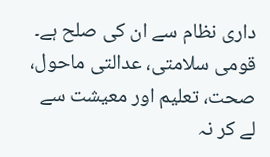داری نظام سے ان کی صلح ہے۔ قومی سلامتی، عدالتی ماحول، صحت، تعلیم اور معیشت سے لے کر نہ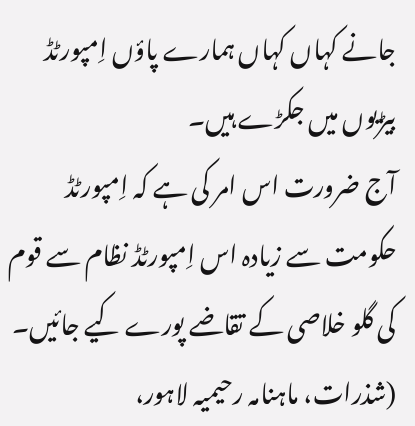جانے کہاں کہاں ہمارے پاؤں اِمپورٹڈ بیڑیوں میں جکڑے ہیں۔
آج ضرورت اس امر کی ہے کہ اِمپورٹڈ حکومت سے زیادہ اس اِمپورٹڈ نظام سے قوم کی گلو خلاصی کے تقاضے پورے کیے جائیں۔
(شذرات، ماہنامہ رحیمیہ لاہور،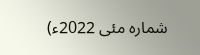شمارہ مئی 2022ء)